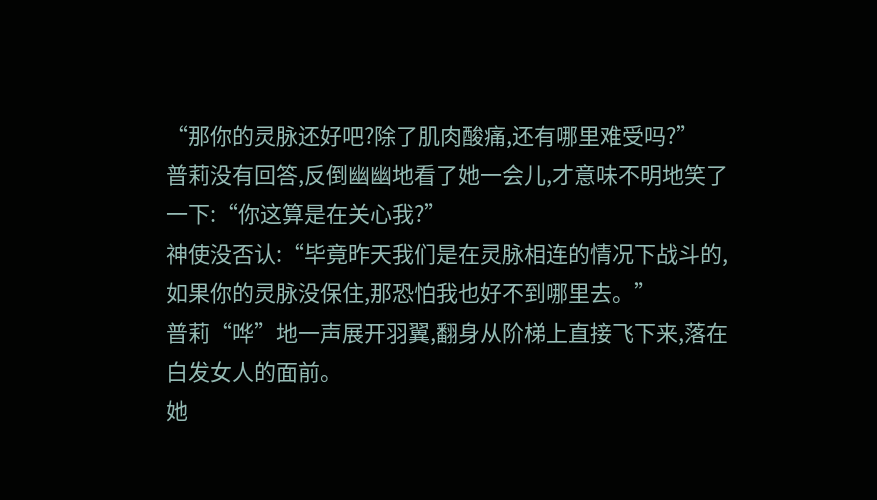“那你的灵脉还好吧?除了肌肉酸痛,还有哪里难受吗?”
普莉没有回答,反倒幽幽地看了她一会儿,才意味不明地笑了一下:“你这算是在关心我?”
神使没否认:“毕竟昨天我们是在灵脉相连的情况下战斗的,如果你的灵脉没保住,那恐怕我也好不到哪里去。”
普莉“哗”地一声展开羽翼,翻身从阶梯上直接飞下来,落在白发女人的面前。
她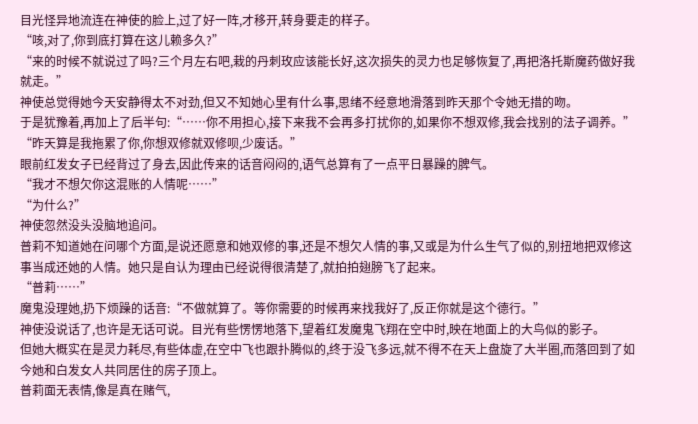目光怪异地流连在神使的脸上,过了好一阵,才移开,转身要走的样子。
“咳,对了,你到底打算在这儿赖多久?”
“来的时候不就说过了吗?三个月左右吧,栽的丹刺玫应该能长好,这次损失的灵力也足够恢复了,再把洛托斯魔药做好我就走。”
神使总觉得她今天安静得太不对劲,但又不知她心里有什么事,思绪不经意地滑落到昨天那个令她无措的吻。
于是犹豫着,再加上了后半句:“……你不用担心,接下来我不会再多打扰你的,如果你不想双修,我会找别的法子调养。”
“昨天算是我拖累了你,你想双修就双修呗,少废话。”
眼前红发女子已经背过了身去,因此传来的话音闷闷的,语气总算有了一点平日暴躁的脾气。
“我才不想欠你这混账的人情呢……”
“为什么?”
神使忽然没头没脑地追问。
普莉不知道她在问哪个方面,是说还愿意和她双修的事,还是不想欠人情的事,又或是为什么生气了似的,别扭地把双修这事当成还她的人情。她只是自认为理由已经说得很清楚了,就拍拍翅膀飞了起来。
“普莉……”
魔鬼没理她,扔下烦躁的话音:“不做就算了。等你需要的时候再来找我好了,反正你就是这个德行。”
神使没说话了,也许是无话可说。目光有些愣愣地落下,望着红发魔鬼飞翔在空中时,映在地面上的大鸟似的影子。
但她大概实在是灵力耗尽,有些体虚,在空中飞也跟扑腾似的,终于没飞多远,就不得不在天上盘旋了大半圈,而落回到了如今她和白发女人共同居住的房子顶上。
普莉面无表情,像是真在赌气,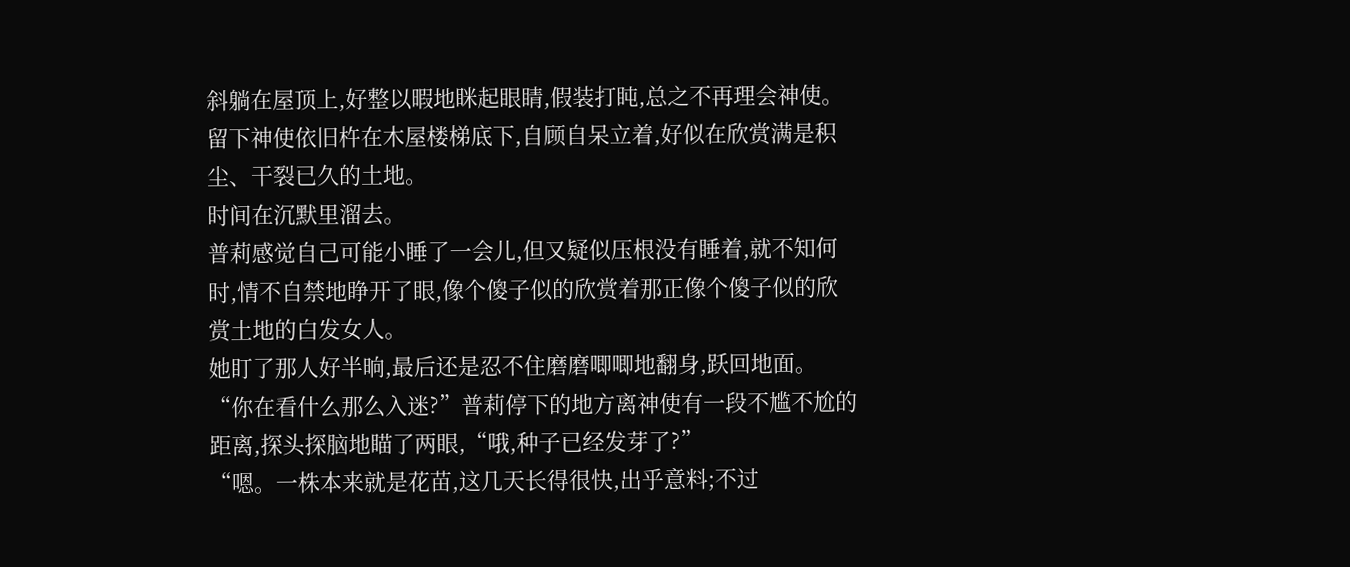斜躺在屋顶上,好整以暇地眯起眼睛,假装打盹,总之不再理会神使。
留下神使依旧杵在木屋楼梯底下,自顾自呆立着,好似在欣赏满是积尘、干裂已久的土地。
时间在沉默里溜去。
普莉感觉自己可能小睡了一会儿,但又疑似压根没有睡着,就不知何时,情不自禁地睁开了眼,像个傻子似的欣赏着那正像个傻子似的欣赏土地的白发女人。
她盯了那人好半晌,最后还是忍不住磨磨唧唧地翻身,跃回地面。
“你在看什么那么入迷?”普莉停下的地方离神使有一段不尴不尬的距离,探头探脑地瞄了两眼,“哦,种子已经发芽了?”
“嗯。一株本来就是花苗,这几天长得很快,出乎意料;不过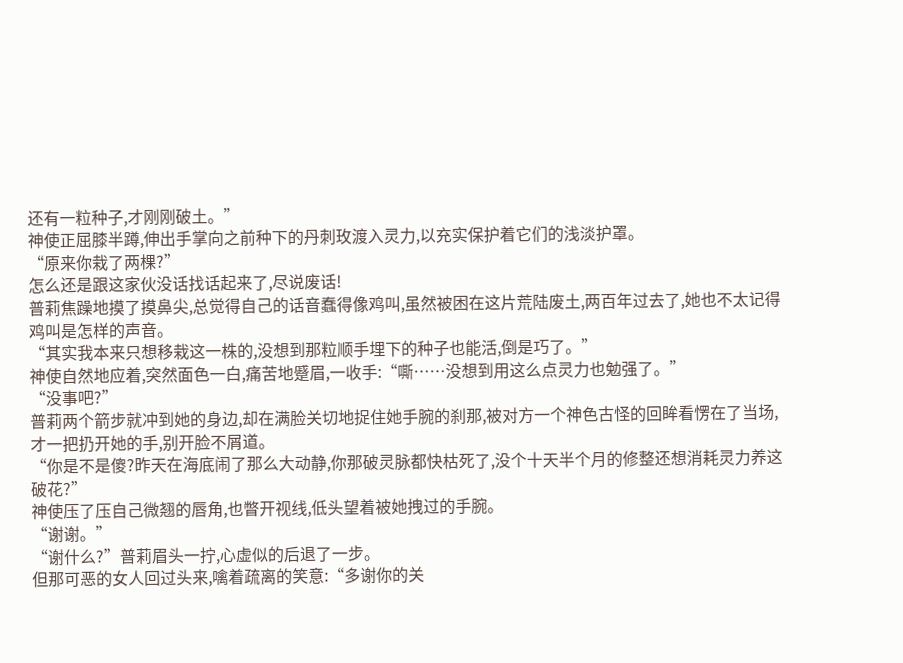还有一粒种子,才刚刚破土。”
神使正屈膝半蹲,伸出手掌向之前种下的丹刺玫渡入灵力,以充实保护着它们的浅淡护罩。
“原来你栽了两棵?”
怎么还是跟这家伙没话找话起来了,尽说废话!
普莉焦躁地摸了摸鼻尖,总觉得自己的话音蠢得像鸡叫,虽然被困在这片荒陆废土,两百年过去了,她也不太记得鸡叫是怎样的声音。
“其实我本来只想移栽这一株的,没想到那粒顺手埋下的种子也能活,倒是巧了。”
神使自然地应着,突然面色一白,痛苦地蹙眉,一收手:“嘶……没想到用这么点灵力也勉强了。”
“没事吧?”
普莉两个箭步就冲到她的身边,却在满脸关切地捉住她手腕的刹那,被对方一个神色古怪的回眸看愣在了当场,才一把扔开她的手,别开脸不屑道。
“你是不是傻?昨天在海底闹了那么大动静,你那破灵脉都快枯死了,没个十天半个月的修整还想消耗灵力养这破花?”
神使压了压自己微翘的唇角,也瞥开视线,低头望着被她拽过的手腕。
“谢谢。”
“谢什么?”普莉眉头一拧,心虚似的后退了一步。
但那可恶的女人回过头来,噙着疏离的笑意:“多谢你的关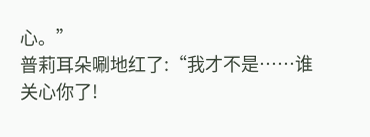心。”
普莉耳朵唰地红了:“我才不是……谁关心你了!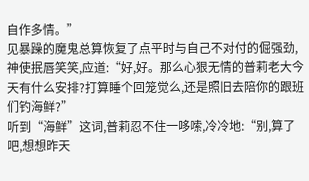自作多情。”
见暴躁的魔鬼总算恢复了点平时与自己不对付的倔强劲,神使抿唇笑笑,应道:“好,好。那么心狠无情的普莉老大今天有什么安排?打算睡个回笼觉么,还是照旧去陪你的跟班们钓海鲜?”
听到“海鲜”这词,普莉忍不住一哆嗦,冷冷地:“别,算了吧,想想昨天